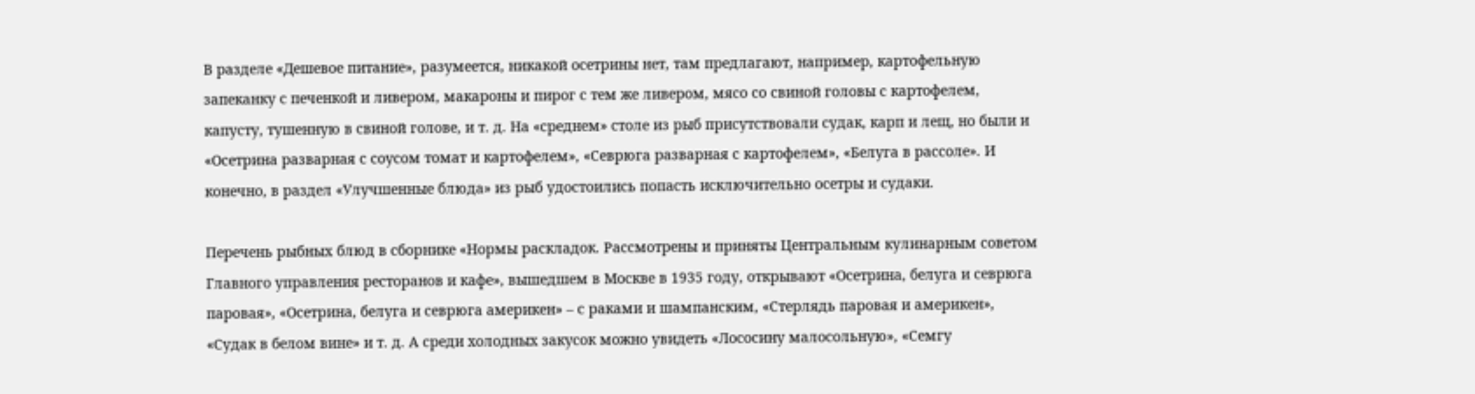В разделе «Дешевое питание», разумеется, никакой осетрины нет, там предлагают, например, картофельную запеканку с печенкой и ливером, макароны и пирог с тем же ливером, мясо со свиной головы с картофелем, капусту, тушенную в свиной голове, и т. д. На «среднем» столе из рыб присутствовали судак, карп и лещ, но были и «Осетрина разварная с соусом томат и картофелем», «Севрюга разварная с картофелем», «Белуга в рассоле». И конечно, в раздел «Улучшенные блюда» из рыб удостоились попасть исключительно осетры и судаки.

Перечень рыбных блюд в сборнике «Нормы раскладок. Рассмотрены и приняты Центральным кулинарным советом Главного управления ресторанов и кафе», вышедшем в Москве в 1935 году, открывают «Осетрина, белуга и севрюга паровая», «Осетрина, белуга и севрюга америкен» – с раками и шампанским, «Стерлядь паровая и америкен», «Судак в белом вине» и т. д. А среди холодных закусок можно увидеть «Лососину малосольную», «Семгу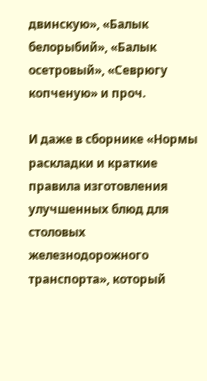двинскую», «Балык белорыбий», «Балык осетровый», «Севрюгу копченую» и проч.

И даже в сборнике «Нормы раскладки и краткие правила изготовления улучшенных блюд для столовых железнодорожного транспорта», который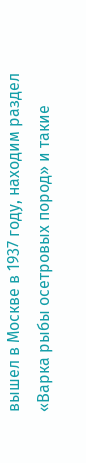вышел в Москве в 1937 году, находим раздел «Варка рыбы осетровых пород» и такие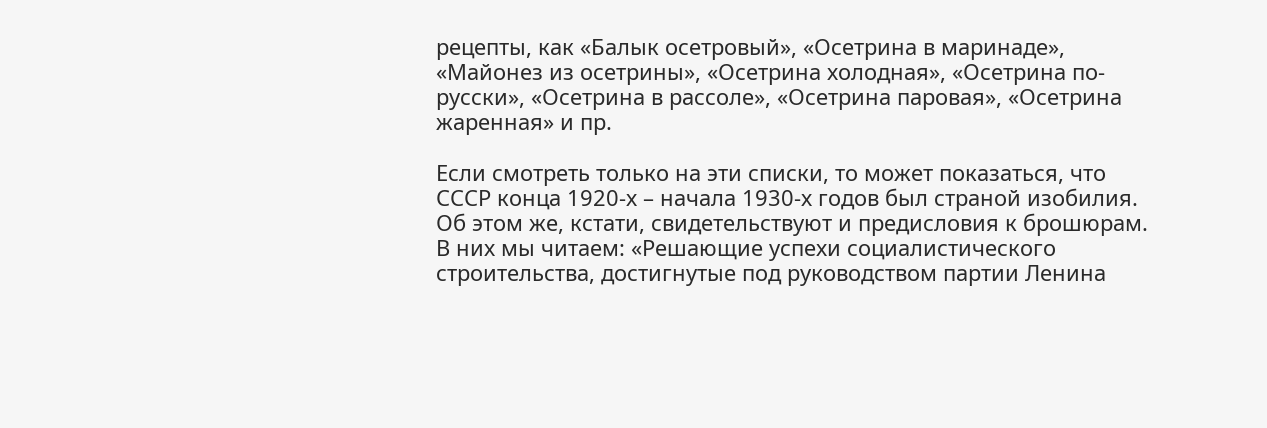рецепты, как «Балык осетровый», «Осетрина в маринаде», «Майонез из осетрины», «Осетрина холодная», «Осетрина по-русски», «Осетрина в рассоле», «Осетрина паровая», «Осетрина жаренная» и пр.

Если смотреть только на эти списки, то может показаться, что СССР конца 1920-х – начала 1930-х годов был страной изобилия. Об этом же, кстати, свидетельствуют и предисловия к брошюрам. В них мы читаем: «Решающие успехи социалистического строительства, достигнутые под руководством партии Ленина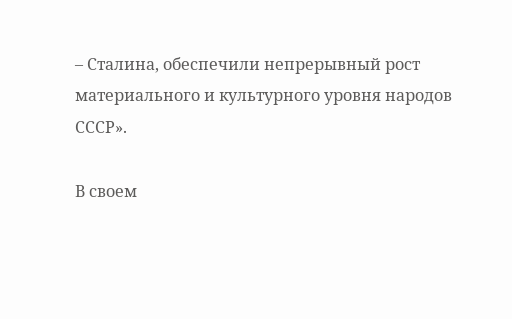– Сталина, обеспечили непрерывный рост материального и культурного уровня народов СССР».

В своем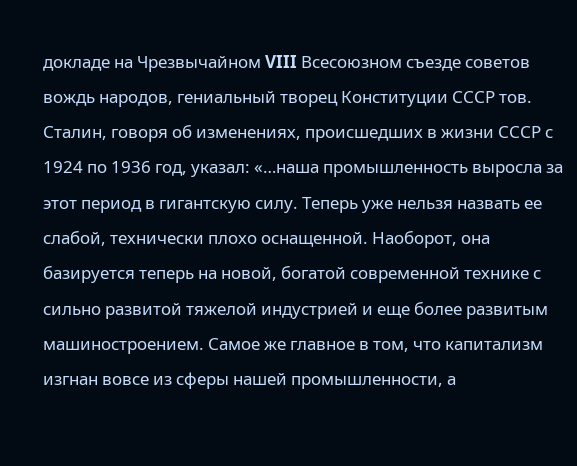докладе на Чрезвычайном VIII Всесоюзном съезде советов вождь народов, гениальный творец Конституции СССР тов. Сталин, говоря об изменениях, происшедших в жизни СССР с 1924 по 1936 год, указал: «…наша промышленность выросла за этот период в гигантскую силу. Теперь уже нельзя назвать ее слабой, технически плохо оснащенной. Наоборот, она базируется теперь на новой, богатой современной технике с сильно развитой тяжелой индустрией и еще более развитым машиностроением. Самое же главное в том, что капитализм изгнан вовсе из сферы нашей промышленности, а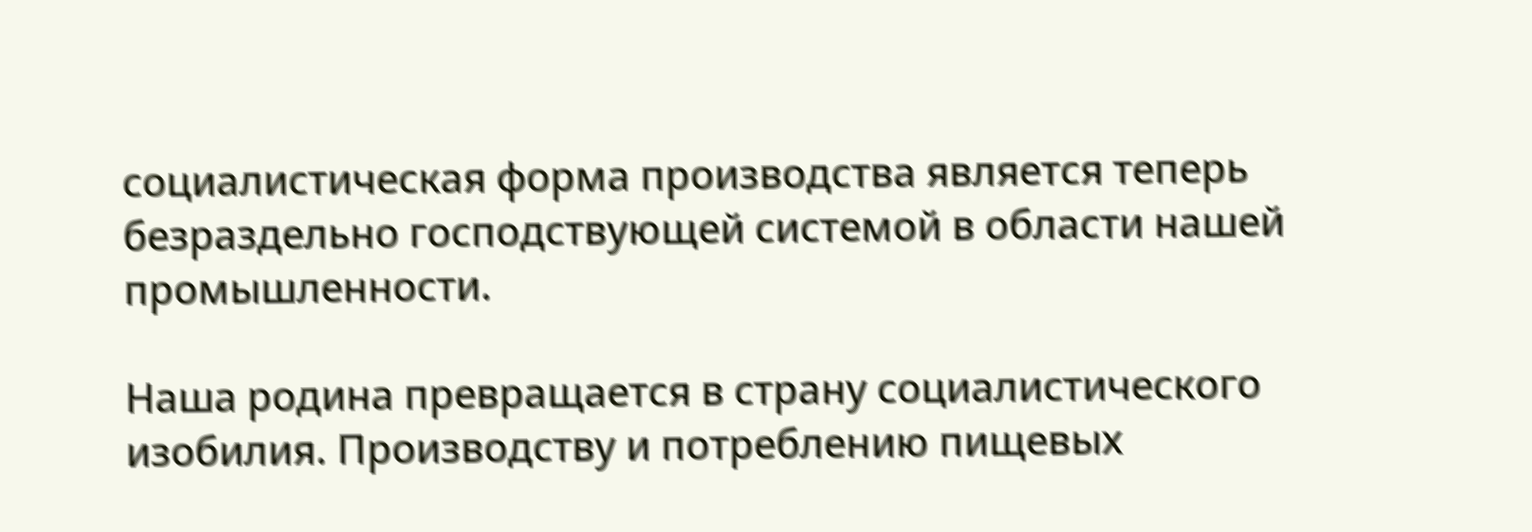социалистическая форма производства является теперь безраздельно господствующей системой в области нашей промышленности.

Наша родина превращается в страну социалистического изобилия. Производству и потреблению пищевых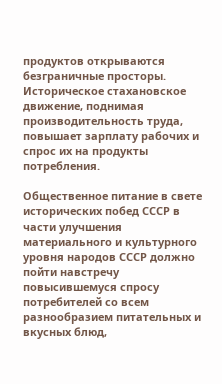продуктов открываются безграничные просторы. Историческое стахановское движение, поднимая производительность труда, повышает зарплату рабочих и спрос их на продукты потребления.

Общественное питание в свете исторических побед СССР в части улучшения материального и культурного уровня народов СССР должно пойти навстречу повысившемуся спросу потребителей со всем разнообразием питательных и вкусных блюд,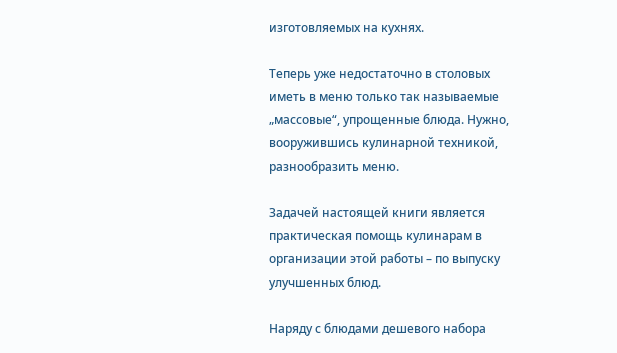изготовляемых на кухнях.

Теперь уже недостаточно в столовых иметь в меню только так называемые „массовые“, упрощенные блюда. Нужно, вооружившись кулинарной техникой, разнообразить меню.

Задачей настоящей книги является практическая помощь кулинарам в организации этой работы – по выпуску улучшенных блюд.

Наряду с блюдами дешевого набора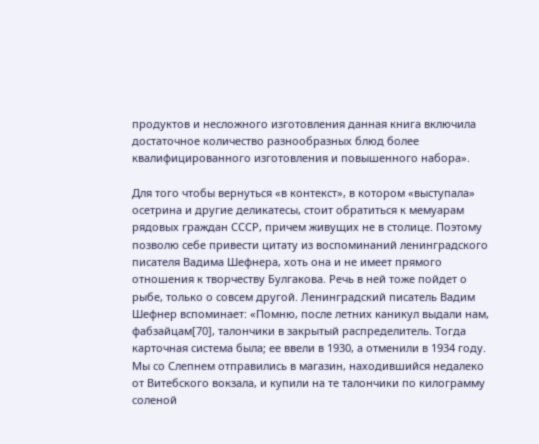продуктов и несложного изготовления данная книга включила достаточное количество разнообразных блюд более квалифицированного изготовления и повышенного набора».

Для того чтобы вернуться «в контекст», в котором «выступала» осетрина и другие деликатесы, стоит обратиться к мемуарам рядовых граждан СССР, причем живущих не в столице. Поэтому позволю себе привести цитату из воспоминаний ленинградского писателя Вадима Шефнера, хоть она и не имеет прямого отношения к творчеству Булгакова. Речь в ней тоже пойдет о рыбе, только о совсем другой. Ленинградский писатель Вадим Шефнер вспоминает: «Помню, после летних каникул выдали нам, фабзайцам[70], талончики в закрытый распределитель. Тогда карточная система была; ее ввели в 1930, а отменили в 1934 году. Мы со Слепнем отправились в магазин, находившийся недалеко от Витебского вокзала, и купили на те талончики по килограмму соленой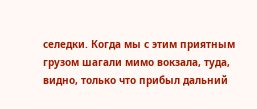селедки. Когда мы с этим приятным грузом шагали мимо вокзала, туда, видно, только что прибыл дальний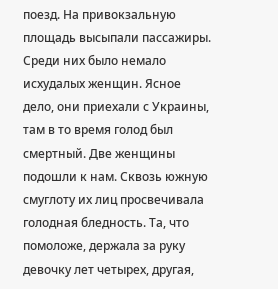поезд. На привокзальную площадь высыпали пассажиры. Среди них было немало исхудалых женщин. Ясное дело, они приехали с Украины, там в то время голод был смертный. Две женщины подошли к нам. Сквозь южную смуглоту их лиц просвечивала голодная бледность. Та, что помоложе, держала за руку девочку лет четырех, другая,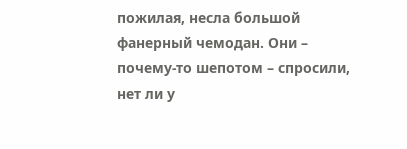пожилая, несла большой фанерный чемодан. Они – почему-то шепотом – спросили, нет ли у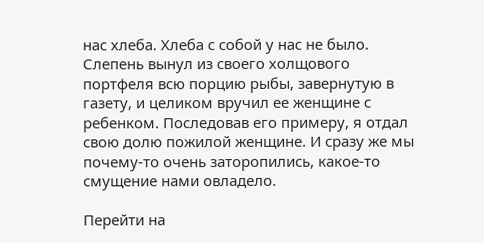нас хлеба. Хлеба с собой у нас не было. Слепень вынул из своего холщового портфеля всю порцию рыбы, завернутую в газету, и целиком вручил ее женщине с ребенком. Последовав его примеру, я отдал свою долю пожилой женщине. И сразу же мы почему-то очень заторопились, какое-то смущение нами овладело.

Перейти на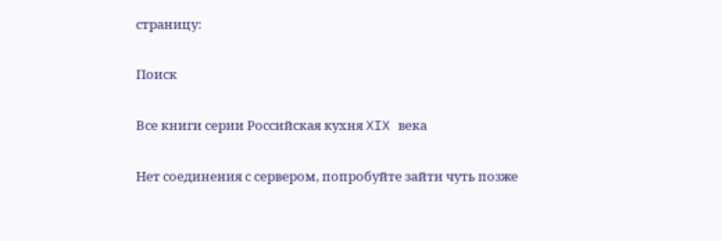страницу:

Поиск

Все книги серии Российская кухня XIX века

Нет соединения с сервером, попробуйте зайти чуть позже